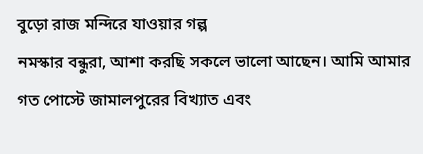বুড়ো রাজ মন্দিরে যাওয়ার গল্প
নমস্কার বন্ধুরা, আশা করছি সকলে ভালো আছেন। আমি আমার গত পোস্টে জামালপুরের বিখ্যাত এবং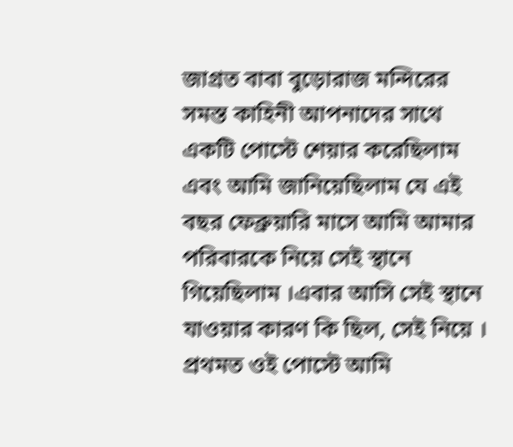জাগ্রত বাবা বুড়োরাজ মন্দিরের সমস্ত কাহিনী আপনাদের সাথে একটি পোস্টে শেয়ার করেছিলাম এবং আমি জানিয়েছিলাম যে এই বছর ফেব্রুয়ারি মাসে আমি আমার পরিবারকে নিয়ে সেই স্থানে গিয়েছিলাম ।এবার আসি সেই স্থানে যাওয়ার কারণ কি ছিল, সেই নিয়ে ।
প্রথমত ওই পোস্টে আমি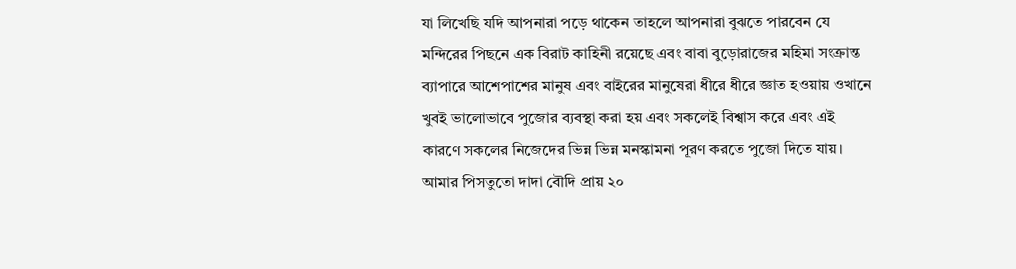যা লিখেছি যদি আপনারা পড়ে থাকেন তাহলে আপনারা বুঝতে পারবেন যে মন্দিরের পিছনে এক বিরাট কাহিনী রয়েছে এবং বাবা বুড়োরাজের মহিমা সংক্রান্ত ব্যাপারে আশেপাশের মানুষ এবং বাইরের মানুষেরা ধীরে ধীরে জ্ঞাত হওয়ায় ওখানে খুবই ভালোভাবে পুজোর ব্যবস্থা করা হয় এবং সকলেই বিশ্বাস করে এবং এই কারণে সকলের নিজেদের ভিন্ন ভিন্ন মনস্কামনা পূরণ করতে পুজো দিতে যায়।
আমার পিসতুতো দাদা বৌদি প্রায় ২০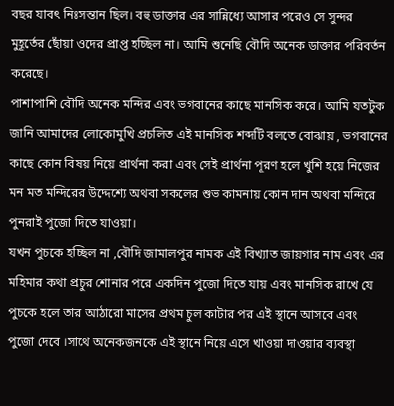বছর যাবৎ নিঃসন্তান ছিল। বহু ডাক্তার এর সান্নিধ্যে আসার পরেও সে সুন্দর মুহূর্তের ছোঁয়া ওদের প্রাপ্ত হচ্ছিল না। আমি শুনেছি বৌদি অনেক ডাক্তার পরিবর্তন করেছে।
পাশাপাশি বৌদি অনেক মন্দির এবং ভগবানের কাছে মানসিক করে। আমি যতটুক জানি আমাদের লোকোমুখি প্রচলিত এই মানসিক শব্দটি বলতে বোঝায় , ভগবানের কাছে কোন বিষয় নিয়ে প্রার্থনা করা এবং সেই প্রার্থনা পূরণ হলে খুশি হয়ে নিজের মন মত মন্দিরের উদ্দেশ্যে অথবা সকলের শুভ কামনায় কোন দান অথবা মন্দিরে পুনরাই পুজো দিতে যাওয়া।
যখন পুচকে হচ্ছিল না ,বৌদি জামালপুর নামক এই বিখ্যাত জায়গার নাম এবং এর মহিমার কথা প্রচুর শোনার পরে একদিন পুজো দিতে যায় এবং মানসিক রাখে যে পুচকে হলে তার আঠারো মাসের প্রথম চুল কাটার পর এই স্থানে আসবে এবং পুজো দেবে ।সাথে অনেকজনকে এই স্থানে নিয়ে এসে খাওয়া দাওয়ার ব্যবস্থা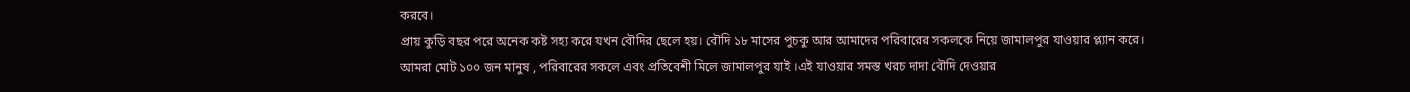করবে।
প্রায় কুড়ি বছর পরে অনেক কষ্ট সহ্য করে যখন বৌদির ছেলে হয়। বৌদি ১৮ মাসের পুচকু আর আমাদের পরিবারের সকলকে নিয়ে জামালপুর যাওয়ার প্ল্যান করে।
আমরা মোট ১০০ জন মানুষ , পরিবারের সকলে এবং প্রতিবেশী মিলে জামালপুর যাই ।এই যাওয়ার সমস্ত খরচ দাদা বৌদি দেওয়ার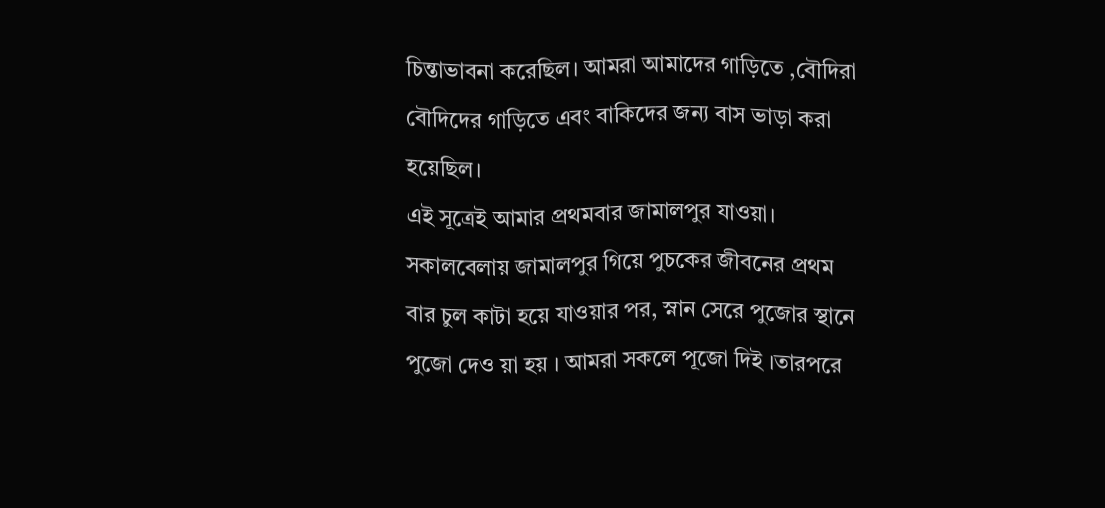চিন্তাভাবনা করেছিল। আমরা আমাদের গাড়িতে ,বৌদিরা বৌদিদের গাড়িতে এবং বাকিদের জন্য বাস ভাড়া করা হয়েছিল।
এই সূত্রেই আমার প্রথমবার জামালপুর যাওয়া। সকালবেলায় জামালপুর গিয়ে পুচকের জীবনের প্রথম বার চুল কাটা হয়ে যাওয়ার পর, স্নান সেরে পুজোর স্থানে পুজো দেও য়া হয় । আমরা সকলে পূজো দিই ।তারপরে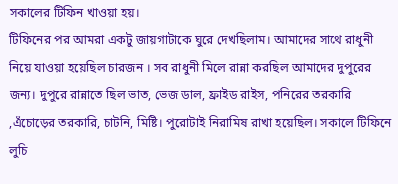সকালের টিফিন খাওয়া হয়।
টিফিনের পর আমরা একটু জায়গাটাকে ঘুরে দেখছিলাম। আমাদের সাথে রাধুনী নিয়ে যাওয়া হয়েছিল চারজন । সব রাধুনী মিলে রান্না করছিল আমাদের দুপুরের জন্য। দুপুরে রান্নাতে ছিল ভাত, ভেজ ডাল, ফ্রাইড রাইস, পনিরের তরকারি ,এঁচোড়ের তরকারি, চাটনি, মিষ্টি। পুরোটাই নিরামিষ রাখা হয়েছিল। সকালে টিফিনে লুচি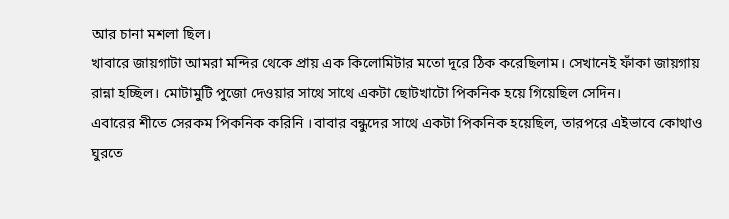আর চানা মশলা ছিল।
খাবারে জায়গাটা আমরা মন্দির থেকে প্রায় এক কিলোমিটার মতো দূরে ঠিক করেছিলাম। সেখানেই ফাঁকা জায়গায় রান্না হচ্ছিল। মোটামুটি পুজো দেওয়ার সাথে সাথে একটা ছোটখাটো পিকনিক হয়ে গিয়েছিল সেদিন।
এবারের শীতে সেরকম পিকনিক করিনি ।বাবার বন্ধুদের সাথে একটা পিকনিক হয়েছিল, তারপরে এইভাবে কোথাও ঘুরতে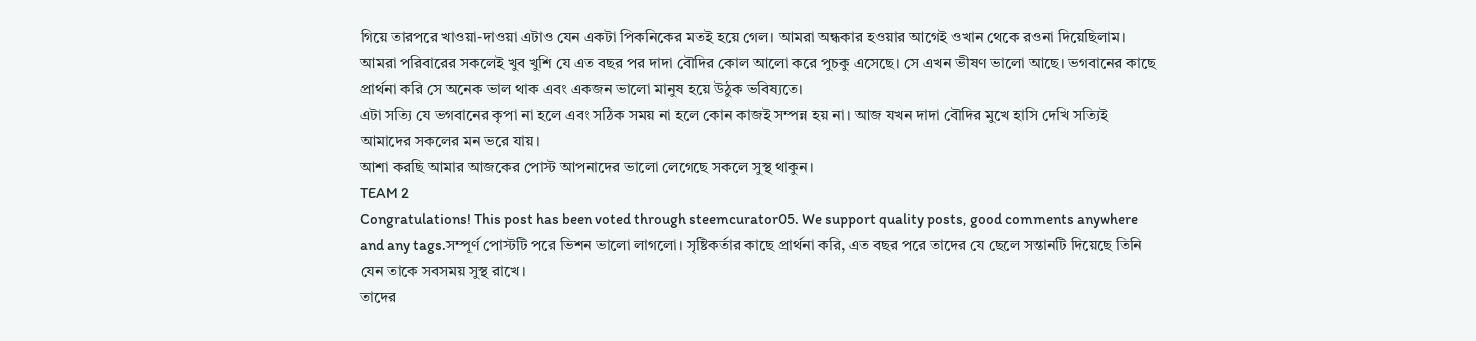গিয়ে তারপরে খাওয়া-দাওয়া এটাও যেন একটা পিকনিকের মতই হয়ে গেল। আমরা অন্ধকার হওয়ার আগেই ওখান থেকে রওনা দিয়েছিলাম। আমরা পরিবারের সকলেই খুব খুশি যে এত বছর পর দাদা বৌদির কোল আলো করে পুচকু এসেছে। সে এখন ভীষণ ভালো আছে। ভগবানের কাছে প্রার্থনা করি সে অনেক ভাল থাক এবং একজন ভালো মানুষ হয়ে উঠুক ভবিষ্যতে।
এটা সত্যি যে ভগবানের কৃপা না হলে এবং সঠিক সময় না হলে কোন কাজই সম্পন্ন হয় না। আজ যখন দাদা বৌদির মুখে হাসি দেখি সত্যিই আমাদের সকলের মন ভরে যায়।
আশা করছি আমার আজকের পোস্ট আপনাদের ভালো লেগেছে সকলে সুস্থ থাকুন।
TEAM 2
Congratulations! This post has been voted through steemcurator05. We support quality posts, good comments anywhere and any tags.সম্পূর্ণ পোস্টটি পরে ভিশন ভালো লাগলো। সৃষ্টিকর্তার কাছে প্রার্থনা করি, এত বছর পরে তাদের যে ছেলে সন্তানটি দিয়েছে তিনি যেন তাকে সবসময় সুস্থ রাখে।
তাদের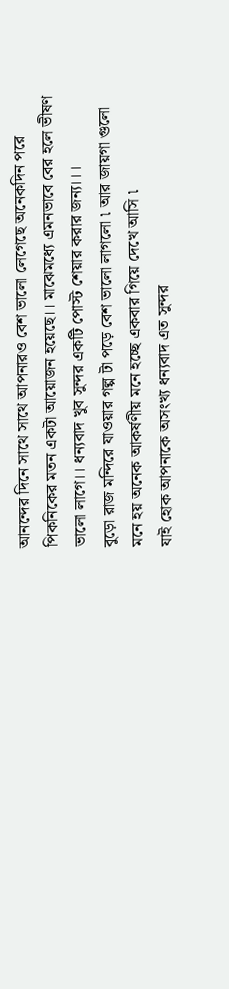আনন্দের দিনে সাথে সাথে আপনারও বেশ ভালো লেগেছে অনেকদিন পরে পিকনিকের মতন একটা আয়োজন হয়েছে।। মাঝেমধ্যে এমনভাবে বের হলে ভীষণ ভালো লাগে।। ধন্যবাদ খুব সুন্দর একটি পোস্ট শেয়ার করার জন্য।।।
বুড়ো রাজ মন্দিরে যাওয়ার গল্প টা পড়ে বেশ ভালো লাগলো ৷ আর জায়গা গুলো মনে হয় অনেক আকর্ষণীয় মনে হচ্ছে একবার গিয়ে দেখে আসি ৷
যাই হোক আপনাকে অসংখ্য ধন্যবাদ এত সুন্দর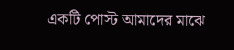একটি পোস্ট আমাদের মাঝে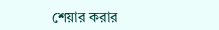শেয়ার করার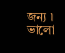জন্য ৷ ভালো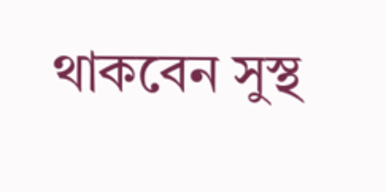থাকবেন সুস্থ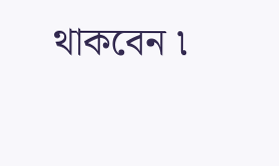থাকবেন ৷